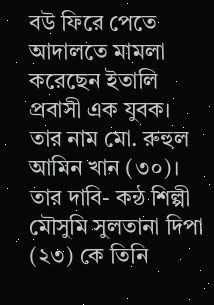বউ ফিরে পেতে আদালতে মামলা করেছেন ইতালি প্রবাসী এক যুবক। তার নাম মো. রুহুল আমিন খান (৩০)। তার দাবি- কন্ঠ শিল্পী
মৌসুমি সুলতানা দিপা (২৩) কে তিনি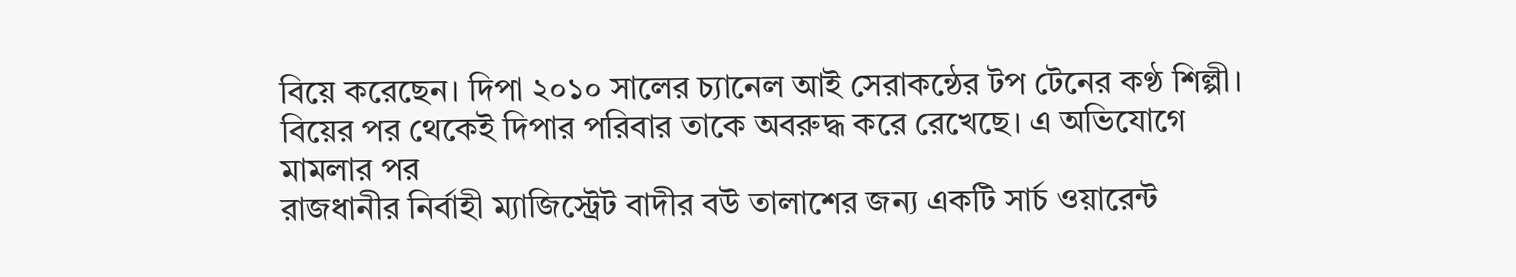বিয়ে করেছেন। দিপা ২০১০ সালের চ্যানেল আই সেরাকন্ঠের টপ টেনের কণ্ঠ শিল্পী। বিয়ের পর থেকেই দিপার পরিবার তাকে অবরুদ্ধ করে রেখেছে। এ অভিযোগে মামলার পর
রাজধানীর নির্বাহী ম্যাজিস্ট্রেট বাদীর বউ তালাশের জন্য একটি সার্চ ওয়ারেন্ট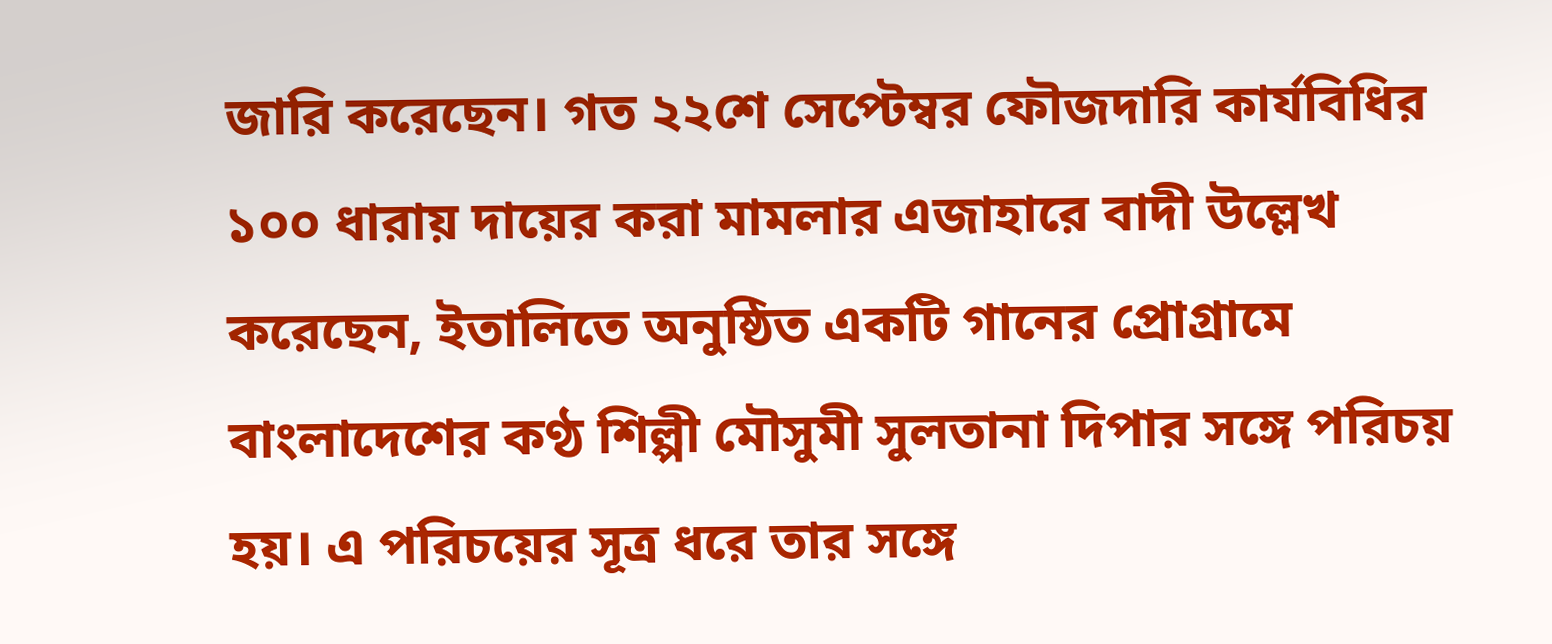জারি করেছেন। গত ২২শে সেপ্টেম্বর ফৌজদারি কার্যবিধির ১০০ ধারায় দায়ের করা মামলার এজাহারে বাদী উল্লেখ করেছেন, ইতালিতে অনুষ্ঠিত একটি গানের প্রোগ্রামে বাংলাদেশের কণ্ঠ শিল্পী মৌসুমী সুলতানা দিপার সঙ্গে পরিচয় হয়। এ পরিচয়ের সূত্র ধরে তার সঙ্গে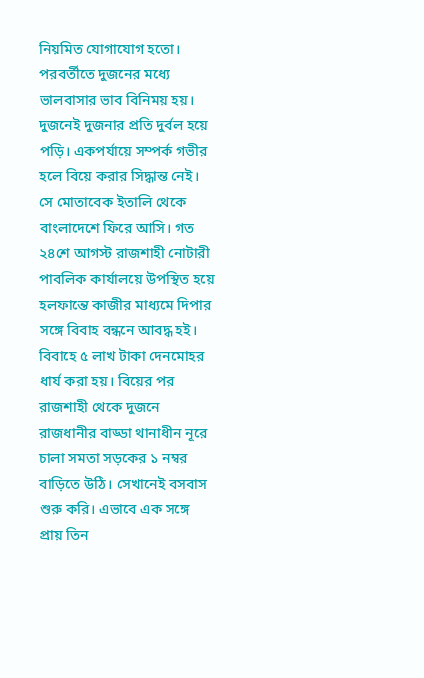নিয়মিত যোগাযোগ হতো। পরবর্তীতে দুজনের মধ্যে ভালবাসার ভাব বিনিময় হয়। দুজনেই দুজনার প্রতি দুর্বল হয়ে পড়ি। একপর্যায়ে সম্পর্ক গভীর হলে বিয়ে করার সিদ্ধান্ত নেই। সে মোতাবেক ইতালি থেকে বাংলাদেশে ফিরে আসি। গত ২৪শে আগস্ট রাজশাহী নোটারী পাবলিক কার্যালয়ে উপস্থিত হয়ে হলফান্তে কাজীর মাধ্যমে দিপার সঙ্গে বিবাহ বন্ধনে আবদ্ধ হই। বিবাহে ৫ লাখ টাকা দেনমোহর ধার্য করা হয়। বিয়ের পর রাজশাহী থেকে দুজনে রাজধানীর বাড্ডা থানাধীন নূরে চালা সমতা সড়কের ১ নম্বর বাড়িতে উঠি। সেখানেই বসবাস শুরু করি। এভাবে এক সঙ্গে প্রায় তিন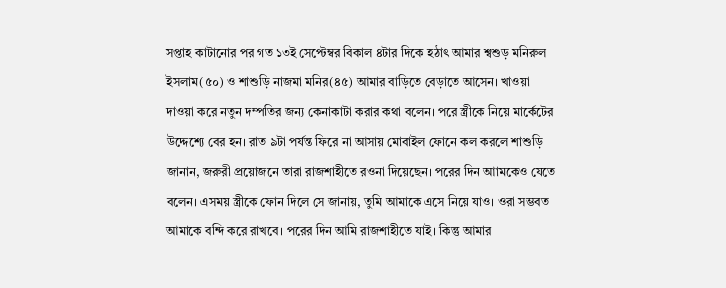সপ্তাহ কাটানোর পর গত ১৩ই সেপ্টেম্বর বিকাল ৪টার দিকে হঠাৎ আমার শ্বশুড় মনিরুল ইসলাম(৫০) ও শাশুড়ি নাজমা মনির(৪৫) আমার বাড়িতে বেড়াতে আসেন। খাওয়া দাওয়া করে নতুন দম্পতির জন্য কেনাকাটা করার কথা বলেন। পরে স্ত্রীকে নিয়ে মার্কেটের উদ্দেশ্যে বের হন। রাত ৯টা পর্যন্ত ফিরে না আসায় মোবাইল ফোনে কল করলে শাশুড়ি জানান, জরুরী প্রয়োজনে তারা রাজশাহীতে রওনা দিয়েছেন। পরের দিন আামকেও যেতে বলেন। এসময় স্ত্রীকে ফোন দিলে সে জানায়, তুমি আমাকে এসে নিয়ে যাও। ওরা সম্ভবত আমাকে বন্দি করে রাখবে। পরের দিন আমি রাজশাহীতে যাই। কিন্তু আমার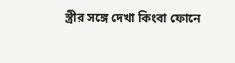স্ত্রীর সঙ্গে দেখা কিংবা ফোনে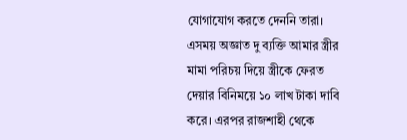যোগাযোগ করতে দেননি তারা। এসময় অজ্ঞাত দু ব্যক্তি আমার স্ত্রীর মামা পরিচয় দিয়ে স্ত্রীকে ফেরত দেয়ার বিনিময়ে ১০ লাখ টাকা দাবি করে। এরপর রাজশাহী থেকে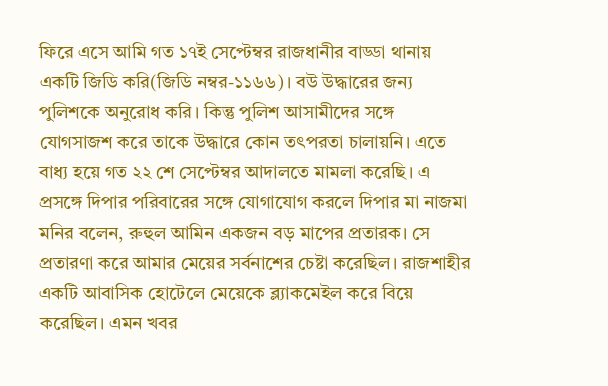ফিরে এসে আমি গত ১৭ই সেপ্টেম্বর রাজধানীর বাড্ডা থানায় একটি জিডি করি(জিডি নম্বর-১১৬৬)। বউ উদ্ধারের জন্য পুলিশকে অনুরোধ করি। কিন্তু পুলিশ আসামীদের সঙ্গে যোগসাজশ করে তাকে উদ্ধারে কোন তৎপরতা চালায়নি। এতে বাধ্য হয়ে গত ২২ শে সেপ্টেম্বর আদালতে মামলা করেছি। এ প্রসঙ্গে দিপার পরিবারের সঙ্গে যোগাযোগ করলে দিপার মা নাজমা মনির বলেন, রুহুল আমিন একজন বড় মাপের প্রতারক। সে প্রতারণা করে আমার মেয়ের সর্বনাশের চেষ্টা করেছিল। রাজশাহীর একটি আবাসিক হোটেলে মেয়েকে ব্ল্যাকমেইল করে বিয়ে করেছিল। এমন খবর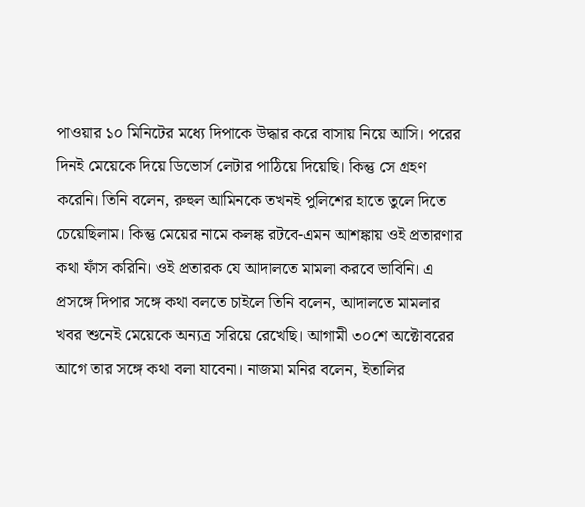পাওয়ার ১০ মিনিটের মধ্যে দিপাকে উদ্ধার করে বাসায় নিয়ে আসি। পরের দিনই মেয়েকে দিয়ে ডিভোর্স লেটার পাঠিয়ে দিয়েছি। কিন্তু সে গ্রহণ করেনি। তিনি বলেন, রুহুল আমিনকে তখনই পুলিশের হাতে তুলে দিতে চেয়েছিলাম। কিন্তু মেয়ের নামে কলঙ্ক রটবে-এমন আশঙ্কায় ওই প্রতারণার কথা ফাঁস করিনি। ওই প্রতারক যে আদালতে মামলা করবে ভাবিনি। এ প্রসঙ্গে দিপার সঙ্গে কথা বলতে চাইলে তিনি বলেন, আদালতে মামলার খবর শুনেই মেয়েকে অন্যত্র সরিয়ে রেখেছি। আগামী ৩০শে অক্টোবরের আগে তার সঙ্গে কথা বলা যাবেনা। নাজমা মনির বলেন, ইতালির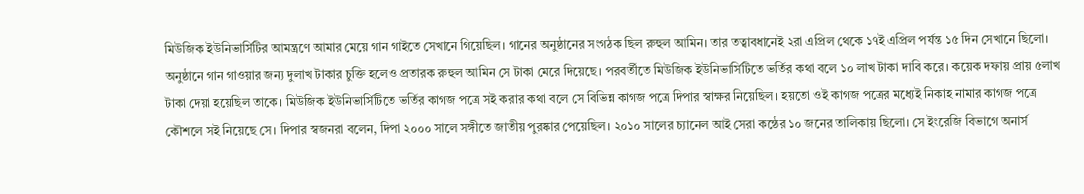মিউজিক ইউনিভার্সিটির আমন্ত্রণে আমার মেয়ে গান গাইতে সেখানে গিয়েছিল। গানের অনুষ্ঠানের সংগঠক ছিল রুহুল আমিন। তার তত্বাবধানেই ২রা এপ্রিল থেকে ১৭ই এপ্রিল পর্যন্ত ১৫ দিন সেখানে ছিলো। অনুষ্ঠানে গান গাওয়ার জন্য দুলাখ টাকার চুক্তি হলেও প্রতারক রুহুল আমিন সে টাকা মেরে দিয়েছে। পরবর্তীতে মিউজিক ইউনিভার্সিটিতে ভর্তির কথা বলে ১০ লাখ টাকা দাবি করে। কয়েক দফায় প্রায় ৫লাখ টাকা দেয়া হয়েছিল তাকে। মিউজিক ইউনিভার্সিটিতে ভর্তির কাগজ পত্রে সই করার কথা বলে সে বিভিন্ন কাগজ পত্রে দিপার স্বাক্ষর নিয়েছিল। হয়তো ওই কাগজ পত্রের মধ্যেই নিকাহ নামার কাগজ পত্রে কৌশলে সই নিয়েছে সে। দিপার স্বজনরা বলেন, দিপা ২০০০ সালে সঙ্গীতে জাতীয় পুরষ্কার পেয়েছিল। ২০১০ সালের চ্যানেল আই সেরা কন্ঠের ১০ জনের তালিকায় ছিলো। সে ইংরেজি বিভাগে অনার্স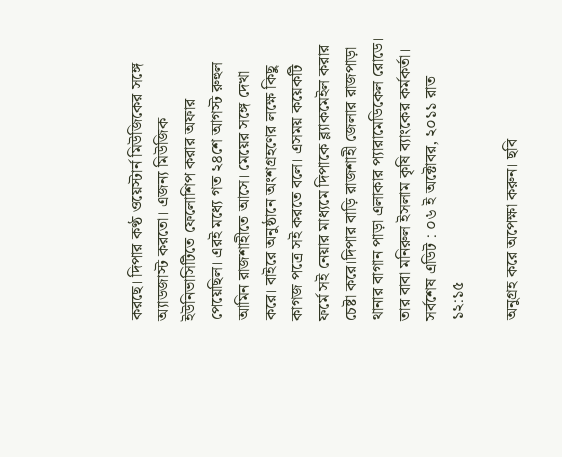করছে। দিপার কণ্ঠ ওয়েস্টার্ন মিউজিকের সঙ্গে অ্যাডজাস্ট করতো। এজন্য মিউজিক ইউনিভাসিটিতে ফেলোশিপ করার অফার পেয়েছিল। এরই মধ্যে গত ২৪শে আগস্ট রুহুল আমিন রাজশাহীতে আসে। মেয়ের সঙ্গে দেখা করে। বাইরে অনুষ্ঠানে অংশগ্রহণের লক্ষে কিছু কাগজ পত্রে সই করতে বলে। এসময় কয়েকটি ফর্মে সই নেয়ার মাধ্যমে দিপাকে ব্ল্যাকমেইল করার চেষ্টা করে।দিপার বাড়ি রাজশাহী জেলার রাজপাড়া থানার বাগান পাড়া এলাকার প্যারামেডিকেল রোডে। তার বাবা মনিরুল ইসলাম কৃষি ব্যাংকের কর্মকর্তা।
সর্বশেষ এডিট : ০৬ ই অক্টোবর, ২০১১ রাত ১২:১৫

অনুগ্রহ করে অপেক্ষা করুন। ছবি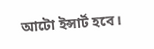আটো ইন্সার্ট হবে।